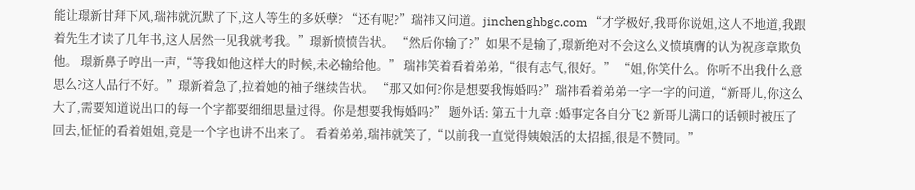能让璟新甘拜下风,瑞祎就沉默了下,这人等生的多妖孽? “还有呢?”瑞祎又问道。jinchenghbgc.com “才学极好,我哥你说姐,这人不地道,我跟着先生才读了几年书,这人居然一见我就考我。”璟新愤愤告状。 “然后你输了?”如果不是输了,璟新绝对不会这么义愤填膺的认为祝彦章欺负他。 璟新鼻子哼出一声,“等我如他这样大的时候,未必输给他。” 瑞祎笑着看着弟弟,“很有志气,很好。” “姐,你笑什么。你听不出我什么意思么?这人品行不好。”璟新着急了,拉着她的袖子继续告状。 “那又如何?你是想要我悔婚吗?”瑞祎看着弟弟一字一字的问道,“新哥儿,你这么大了,需要知道说出口的每一个字都要细细思量过得。你是想要我悔婚吗?” 题外话: 第五十九章 :婚事定各自分飞2 新哥儿满口的话顿时被压了回去,怔怔的看着姐姐,竟是一个字也讲不出来了。 看着弟弟,瑞祎就笑了,“以前我一直觉得姨娘活的太招摇,很是不赞同。”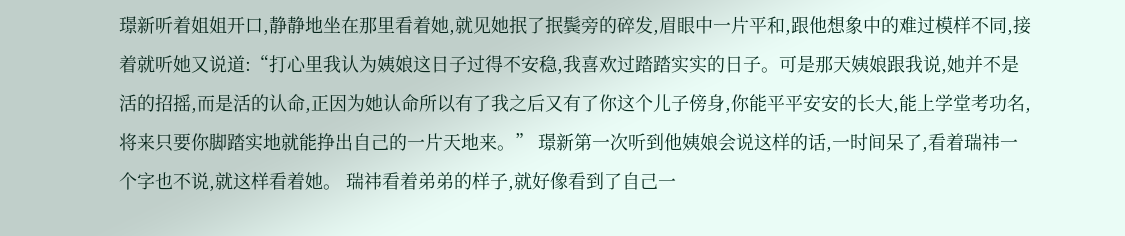璟新听着姐姐开口,静静地坐在那里看着她,就见她抿了抿鬓旁的碎发,眉眼中一片平和,跟他想象中的难过模样不同,接着就听她又说道:“打心里我认为姨娘这日子过得不安稳,我喜欢过踏踏实实的日子。可是那天姨娘跟我说,她并不是活的招摇,而是活的认命,正因为她认命所以有了我之后又有了你这个儿子傍身,你能平平安安的长大,能上学堂考功名,将来只要你脚踏实地就能挣出自己的一片天地来。” 璟新第一次听到他姨娘会说这样的话,一时间呆了,看着瑞祎一个字也不说,就这样看着她。 瑞祎看着弟弟的样子,就好像看到了自己一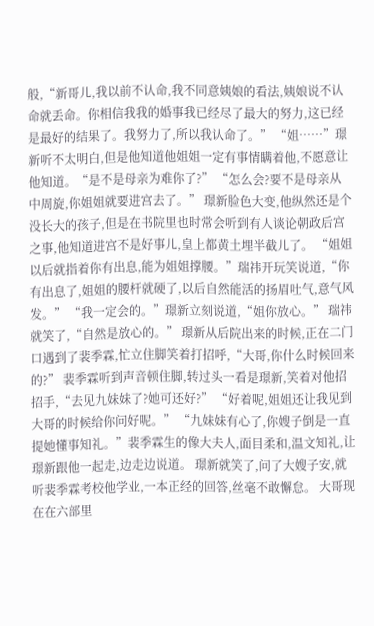般,“新哥儿,我以前不认命,我不同意姨娘的看法,姨娘说不认命就丢命。你相信我我的婚事我已经尽了最大的努力,这已经是最好的结果了。我努力了,所以我认命了。” “姐……”璟新听不太明白,但是他知道他姐姐一定有事情瞒着他,不愿意让他知道。“是不是母亲为难你了?” “怎么会?要不是母亲从中周旋,你姐姐就要进宫去了。” 璟新脸色大变,他纵然还是个没长大的孩子,但是在书院里也时常会听到有人谈论朝政后宫之事,他知道进宫不是好事儿,皇上都黄土埋半截儿了。 “姐姐以后就指着你有出息,能为姐姐撑腰。”瑞祎开玩笑说道,“你有出息了,姐姐的腰杆就硬了,以后自然能活的扬眉吐气,意气风发。” “我一定会的。”璟新立刻说道,“姐你放心。” 瑞祎就笑了,“自然是放心的。” 璟新从后院出来的时候,正在二门口遇到了裴季霖,忙立住脚笑着打招呼,“大哥,你什么时候回来的?” 裴季霖听到声音顿住脚,转过头一看是璟新,笑着对他招招手,“去见九妹妹了?她可还好?” “好着呢,姐姐还让我见到大哥的时候给你问好呢。” “九妹妹有心了,你嫂子倒是一直提她懂事知礼。”裴季霖生的像大夫人,面目柔和,温文知礼,让璟新跟他一起走,边走边说道。 璟新就笑了,问了大嫂子安,就听裴季霖考校他学业,一本正经的回答,丝毫不敢懈怠。 大哥现在在六部里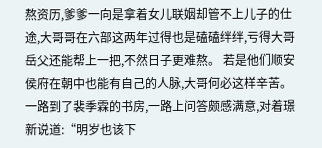熬资历,爹爹一向是拿着女儿联姻却管不上儿子的仕途,大哥哥在六部这两年过得也是磕磕绊绊,亏得大哥岳父还能帮上一把,不然日子更难熬。 若是他们顺安侯府在朝中也能有自己的人脉,大哥何必这样辛苦。 一路到了裴季霖的书房,一路上问答颇感满意,对着璟新说道:“明岁也该下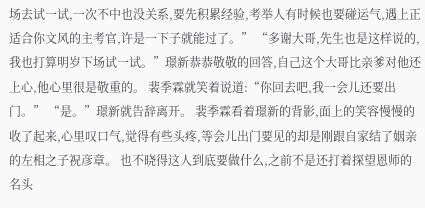场去试一试,一次不中也没关系,要先积累经验,考举人有时候也要碰运气,遇上正适合你文风的主考官,许是一下子就能过了。” “多谢大哥,先生也是这样说的,我也打算明岁下场试一试。”璟新恭恭敬敬的回答,自己这个大哥比亲爹对他还上心,他心里很是敬重的。 裴季霖就笑着说道:“你回去吧,我一会儿还要出门。” “是。”璟新就告辞离开。 裴季霖看着璟新的背影,面上的笑容慢慢的收了起来,心里叹口气,觉得有些头疼,等会儿出门要见的却是刚跟自家结了姻亲的左相之子祝彦章。 也不晓得这人到底要做什么,之前不是还打着探望恩师的名头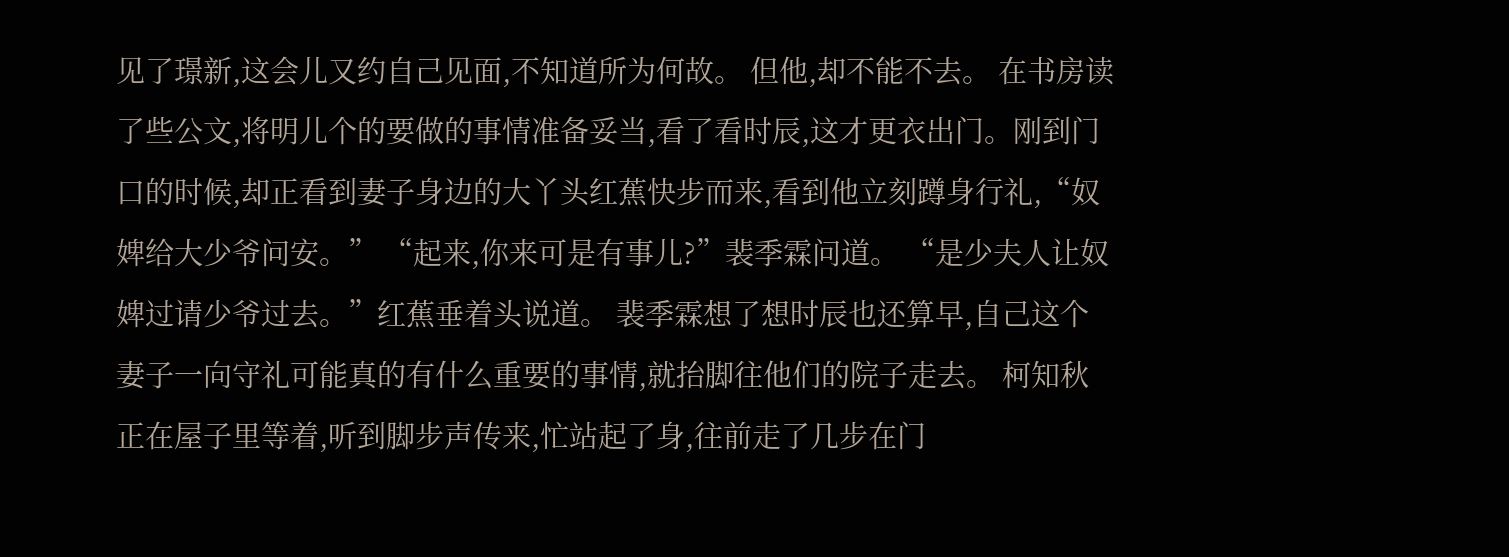见了璟新,这会儿又约自己见面,不知道所为何故。 但他,却不能不去。 在书房读了些公文,将明儿个的要做的事情准备妥当,看了看时辰,这才更衣出门。刚到门口的时候,却正看到妻子身边的大丫头红蕉快步而来,看到他立刻蹲身行礼,“奴婢给大少爷问安。” “起来,你来可是有事儿?”裴季霖问道。 “是少夫人让奴婢过请少爷过去。”红蕉垂着头说道。 裴季霖想了想时辰也还算早,自己这个妻子一向守礼可能真的有什么重要的事情,就抬脚往他们的院子走去。 柯知秋正在屋子里等着,听到脚步声传来,忙站起了身,往前走了几步在门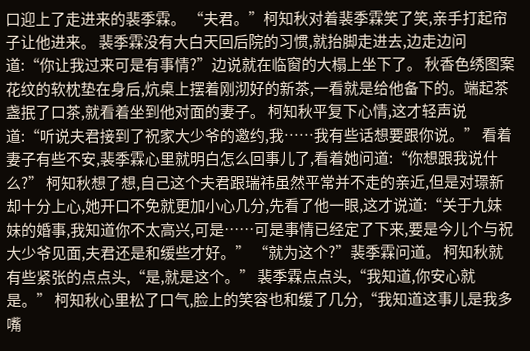口迎上了走进来的裴季霖。 “夫君。”柯知秋对着裴季霖笑了笑,亲手打起帘子让他进来。 裴季霖没有大白天回后院的习惯,就抬脚走进去,边走边问道:“你让我过来可是有事情?”边说就在临窗的大榻上坐下了。 秋香色绣图案花纹的软枕垫在身后,炕桌上摆着刚沏好的新茶,一看就是给他备下的。端起茶盏抿了口茶,就看着坐到他对面的妻子。 柯知秋平复下心情,这才轻声说道:“听说夫君接到了祝家大少爷的邀约,我……我有些话想要跟你说。” 看着妻子有些不安,裴季霖心里就明白怎么回事儿了,看着她问道:“你想跟我说什么?” 柯知秋想了想,自己这个夫君跟瑞祎虽然平常并不走的亲近,但是对璟新却十分上心,她开口不免就更加小心几分,先看了他一眼,这才说道:“关于九妹妹的婚事,我知道你不太高兴,可是……可是事情已经定了下来,要是今儿个与祝大少爷见面,夫君还是和缓些才好。” “就为这个?”裴季霖问道。 柯知秋就有些紧张的点点头,“是,就是这个。” 裴季霖点点头,“我知道,你安心就是。” 柯知秋心里松了口气,脸上的笑容也和缓了几分,“我知道这事儿是我多嘴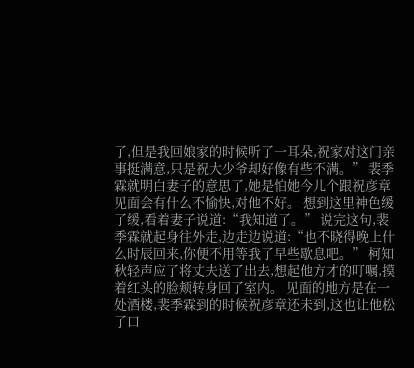了,但是我回娘家的时候听了一耳朵,祝家对这门亲事挺满意,只是祝大少爷却好像有些不满。” 裴季霖就明白妻子的意思了,她是怕她今儿个跟祝彦章见面会有什么不愉快,对他不好。 想到这里神色缓了缓,看着妻子说道:“我知道了。” 说完这句,裴季霖就起身往外走,边走边说道:“也不晓得晚上什么时辰回来,你便不用等我了早些歇息吧。” 柯知秋轻声应了将丈夫送了出去,想起他方才的叮嘱,摸着红头的脸颊转身回了室内。 见面的地方是在一处酒楼,裴季霖到的时候祝彦章还未到,这也让他松了口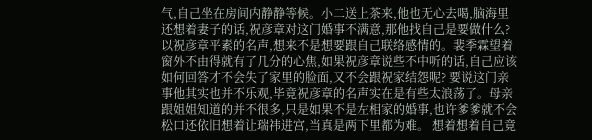气,自己坐在房间内静静等候。小二送上茶来,他也无心去喝,脑海里还想着妻子的话,祝彦章对这门婚事不满意,那他找自己是要做什么? 以祝彦章平素的名声,想来不是想要跟自己联络感情的。裴季霖望着窗外不由得就有了几分的心焦,如果祝彦章说些不中听的话,自己应该如何回答才不会失了家里的脸面,又不会跟祝家结怨呢? 要说这门亲事他其实也并不乐观,毕竟祝彦章的名声实在是有些太浪荡了。母亲跟姐姐知道的并不很多,只是如果不是左相家的婚事,也许爹爹就不会松口还依旧想着让瑞祎进宫,当真是两下里都为难。 想着想着自己竟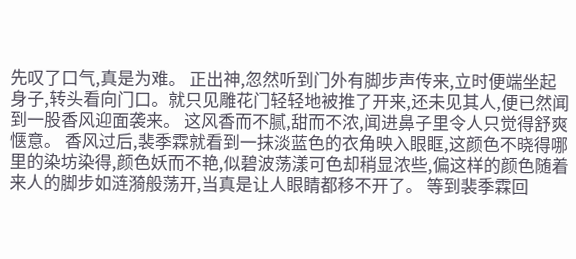先叹了口气,真是为难。 正出神,忽然听到门外有脚步声传来,立时便端坐起身子,转头看向门口。就只见雕花门轻轻地被推了开来,还未见其人,便已然闻到一股香风迎面袭来。 这风香而不腻,甜而不浓,闻进鼻子里令人只觉得舒爽惬意。 香风过后,裴季霖就看到一抹淡蓝色的衣角映入眼眶,这颜色不晓得哪里的染坊染得,颜色妖而不艳,似碧波荡漾可色却稍显浓些,偏这样的颜色随着来人的脚步如涟漪般荡开,当真是让人眼睛都移不开了。 等到裴季霖回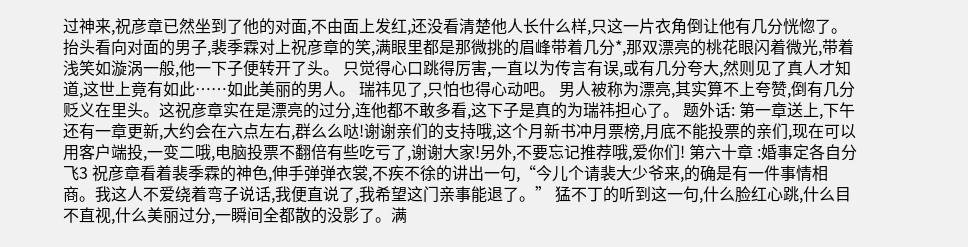过神来,祝彦章已然坐到了他的对面,不由面上发红,还没看清楚他人长什么样,只这一片衣角倒让他有几分恍惚了。 抬头看向对面的男子,裴季霖对上祝彦章的笑,满眼里都是那微挑的眉峰带着几分*,那双漂亮的桃花眼闪着微光,带着浅笑如漩涡一般,他一下子便转开了头。 只觉得心口跳得厉害,一直以为传言有误,或有几分夸大,然则见了真人才知道,这世上竟有如此……如此美丽的男人。 瑞祎见了,只怕也得心动吧。 男人被称为漂亮,其实算不上夸赞,倒有几分贬义在里头。这祝彦章实在是漂亮的过分,连他都不敢多看,这下子是真的为瑞祎担心了。 题外话: 第一章送上,下午还有一章更新,大约会在六点左右,群么么哒!谢谢亲们的支持哦,这个月新书冲月票榜,月底不能投票的亲们,现在可以用客户端投,一变二哦,电脑投票不翻倍有些吃亏了,谢谢大家!另外,不要忘记推荐哦,爱你们! 第六十章 :婚事定各自分飞3 祝彦章看着裴季霖的神色,伸手弹弹衣裳,不疾不徐的讲出一句,“今儿个请裴大少爷来,的确是有一件事情相商。我这人不爱绕着弯子说话,我便直说了,我希望这门亲事能退了。” 猛不丁的听到这一句,什么脸红心跳,什么目不直视,什么美丽过分,一瞬间全都散的没影了。满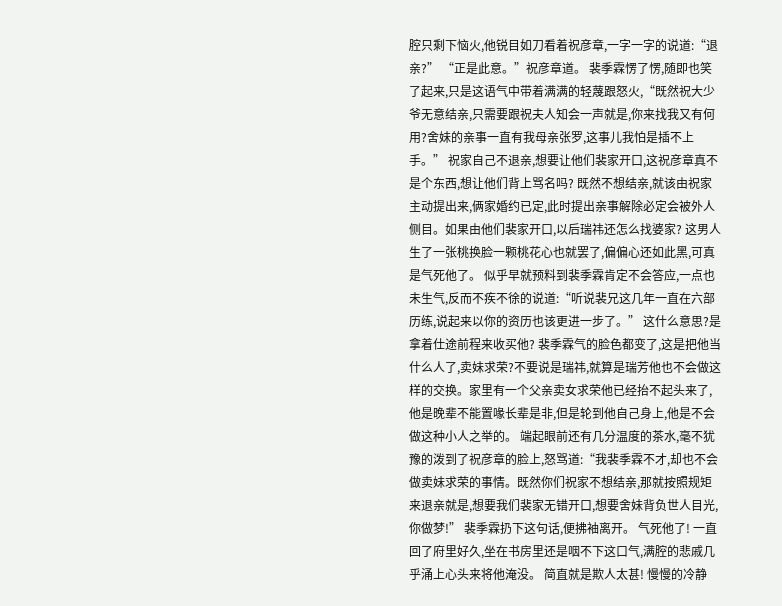腔只剩下恼火,他锐目如刀看着祝彦章,一字一字的说道:“退亲?” “正是此意。”祝彦章道。 裴季霖愣了愣,随即也笑了起来,只是这语气中带着满满的轻蔑跟怒火,“既然祝大少爷无意结亲,只需要跟祝夫人知会一声就是,你来找我又有何用?舍妹的亲事一直有我母亲张罗,这事儿我怕是插不上手。” 祝家自己不退亲,想要让他们裴家开口,这祝彦章真不是个东西,想让他们背上骂名吗? 既然不想结亲,就该由祝家主动提出来,俩家婚约已定,此时提出亲事解除必定会被外人侧目。如果由他们裴家开口,以后瑞祎还怎么找婆家? 这男人生了一张桃换脸一颗桃花心也就罢了,偏偏心还如此黑,可真是气死他了。 似乎早就预料到裴季霖肯定不会答应,一点也未生气,反而不疾不徐的说道:“听说裴兄这几年一直在六部历练,说起来以你的资历也该更进一步了。” 这什么意思?是拿着仕途前程来收买他? 裴季霖气的脸色都变了,这是把他当什么人了,卖妹求荣?不要说是瑞祎,就算是瑞芳他也不会做这样的交换。家里有一个父亲卖女求荣他已经抬不起头来了,他是晚辈不能置喙长辈是非,但是轮到他自己身上,他是不会做这种小人之举的。 端起眼前还有几分温度的茶水,毫不犹豫的泼到了祝彦章的脸上,怒骂道:“我裴季霖不才,却也不会做卖妹求荣的事情。既然你们祝家不想结亲,那就按照规矩来退亲就是,想要我们裴家无错开口,想要舍妹背负世人目光,你做梦!” 裴季霖扔下这句话,便拂袖离开。 气死他了! 一直回了府里好久,坐在书房里还是咽不下这口气,满腔的悲戚几乎涌上心头来将他淹没。 简直就是欺人太甚! 慢慢的冷静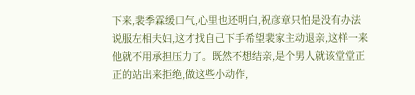下来,裴季霖缓口气,心里也还明白,祝彦章只怕是没有办法说服左相夫妇,这才找自己下手希望裴家主动退亲,这样一来他就不用承担压力了。既然不想结亲,是个男人就该堂堂正正的站出来拒绝,做这些小动作,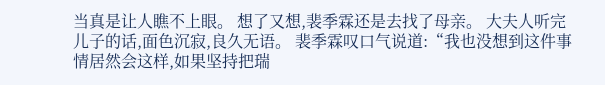当真是让人瞧不上眼。 想了又想,裴季霖还是去找了母亲。 大夫人听完儿子的话,面色沉寂,良久无语。 裴季霖叹口气说道:“我也没想到这件事情居然会这样,如果坚持把瑞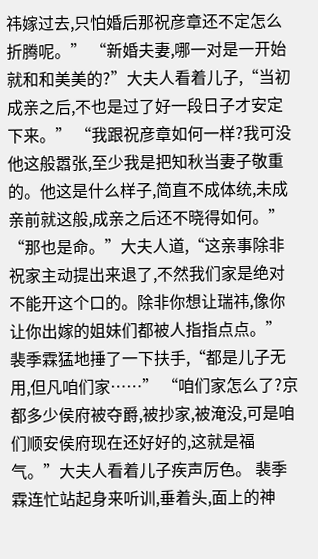祎嫁过去,只怕婚后那祝彦章还不定怎么折腾呢。” “新婚夫妻,哪一对是一开始就和和美美的?”大夫人看着儿子,“当初成亲之后,不也是过了好一段日子才安定下来。” “我跟祝彦章如何一样?我可没他这般嚣张,至少我是把知秋当妻子敬重的。他这是什么样子,简直不成体统,未成亲前就这般,成亲之后还不晓得如何。” “那也是命。”大夫人道,“这亲事除非祝家主动提出来退了,不然我们家是绝对不能开这个口的。除非你想让瑞祎,像你让你出嫁的姐妹们都被人指指点点。” 裴季霖猛地捶了一下扶手,“都是儿子无用,但凡咱们家……” “咱们家怎么了?京都多少侯府被夺爵,被抄家,被淹没,可是咱们顺安侯府现在还好好的,这就是福气。”大夫人看着儿子疾声厉色。 裴季霖连忙站起身来听训,垂着头,面上的神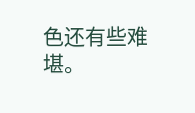色还有些难堪。